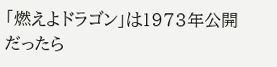「燃えよドラゴン」は1973年公開だったら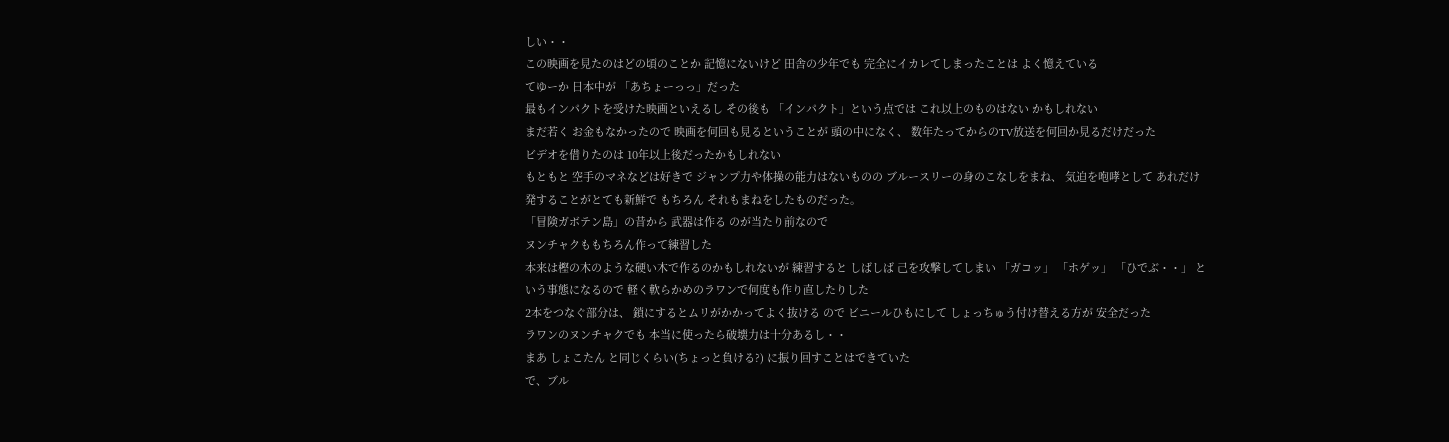しい・・
この映画を見たのはどの頃のことか 記憶にないけど 田舎の少年でも 完全にイカレてしまったことは よく憶えている
てゆーか 日本中が 「あちょーっっ」だった
最もインパクトを受けた映画といえるし その後も 「インパクト」という点では これ以上のものはない かもしれない
まだ若く お金もなかったので 映画を何回も見るということが 頭の中になく、 数年たってからのTV放送を何回か見るだけだった
ビデオを借りたのは 10年以上後だったかもしれない
もともと 空手のマネなどは好きで ジャンプ力や体操の能力はないものの ブルースリーの身のこなしをまね、 気迫を咆哮として あれだけ発することがとても新鮮で もちろん それもまねをしたものだった。
「冒険ガボテン島」の昔から 武器は作る のが当たり前なので
ヌンチャクももちろん作って練習した
本来は樫の木のような硬い木で作るのかもしれないが 練習すると しばしば 己を攻撃してしまい 「ガコッ」 「ホゲッ」 「ひでぶ・・」 という事態になるので 軽く軟らかめのラワンで何度も作り直したりした
2本をつなぐ部分は、 鎖にするとムリがかかってよく抜ける ので ビニールひもにして しょっちゅう付け替える方が 安全だった
ラワンのヌンチャクでも 本当に使ったら破壊力は十分あるし・・
まあ しょこたん と同じくらい(ちょっと負ける?) に振り回すことはできていた
で、ブル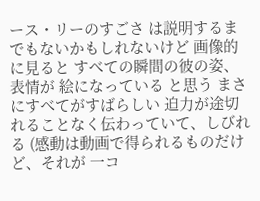ース・リーのすごさ は説明するまでもないかもしれないけど 画像的に見ると すべての瞬間の彼の姿、表情が 絵になっている と思う まさにすべてがすばらしい 迫力が途切れることなく伝わっていて、しびれる (感動は動画で得られるものだけど、それが 一コ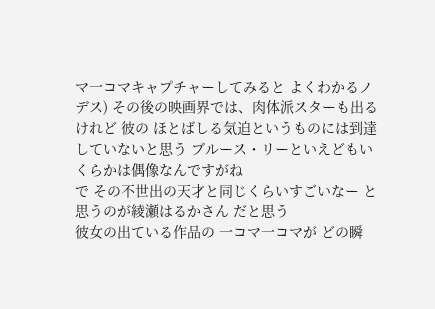マ一コマキャプチャーしてみると よくわかるノデス) その後の映画界では、肉体派スターも出るけれど 彼の ほとばしる気迫というものには到達していないと思う ブルース・リーといえどもいくらかは偶像なんですがね
で その不世出の天才と同じくらいすごいなー と思うのが綾瀬はるかさん だと思う
彼女の出ている作品の 一コマ一コマが どの瞬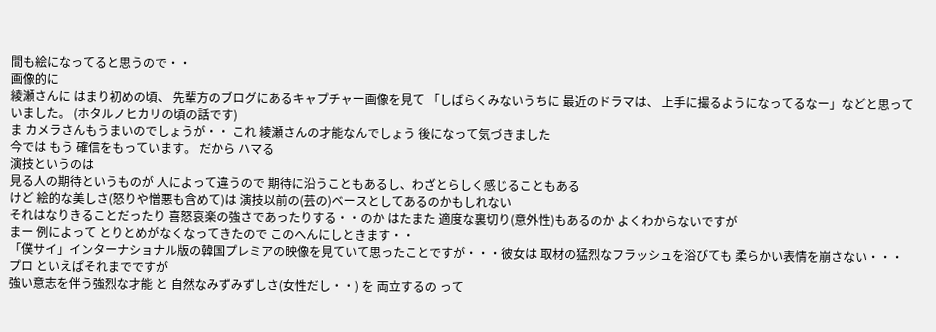間も絵になってると思うので・・
画像的に
綾瀬さんに はまり初めの頃、 先輩方のブログにあるキャプチャー画像を見て 「しばらくみないうちに 最近のドラマは、 上手に撮るようになってるなー」などと思っていました。 (ホタルノヒカリの頃の話です)
ま カメラさんもうまいのでしょうが・・ これ 綾瀬さんの才能なんでしょう 後になって気づきました
今では もう 確信をもっています。 だから ハマる
演技というのは
見る人の期待というものが 人によって違うので 期待に沿うこともあるし、わざとらしく感じることもある
けど 絵的な美しさ(怒りや憎悪も含めて)は 演技以前の(芸の)ベースとしてあるのかもしれない
それはなりきることだったり 喜怒哀楽の強さであったりする・・のか はたまた 適度な裏切り(意外性)もあるのか よくわからないですが
まー 例によって とりとめがなくなってきたので このへんにしときます・・
「僕サイ」インターナショナル版の韓国プレミアの映像を見ていて思ったことですが・・・彼女は 取材の猛烈なフラッシュを浴びても 柔らかい表情を崩さない・・・
プロ といえぱそれまでですが
強い意志を伴う強烈な才能 と 自然なみずみずしさ(女性だし・・) を 両立するの って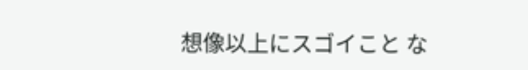想像以上にスゴイこと な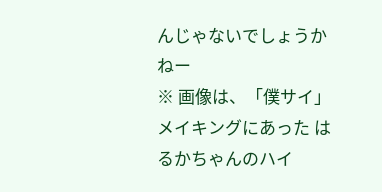んじゃないでしょうかねー
※ 画像は、「僕サイ」メイキングにあった はるかちゃんのハイ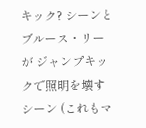キック? シーンと ブルース・リーが ジャンプキックで照明を壊すシーン (これもマ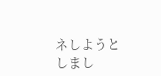ネしようとしまし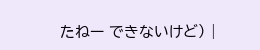たねー できないけど) |